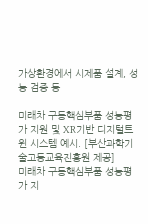가상환경에서 시제품 설계, 성능 검증 등

미래차 구동핵심부품 성능평가 지원 및 XR기반 디지털트윈 시스템 예시. [부산과학기술고등교육진흥원 제공]
미래차 구동핵심부품 성능평가 지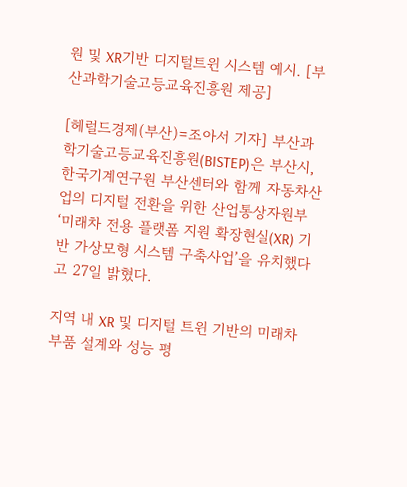원 및 XR기반 디지털트윈 시스템 예시. [부산과학기술고등교육진흥원 제공]

[헤럴드경제(부산)=조아서 기자] 부산과학기술고등교육진흥원(BISTEP)은 부산시, 한국기계연구원 부산센터와 함께 자동차산업의 디지털 전환을 위한 산업통상자원부 ‘미래차 전용 플랫폼 지원 확장현실(XR) 기반 가상모형 시스템 구축사업’을 유치했다고 27일 밝혔다.

지역 내 XR 및 디지털 트윈 기반의 미래차 부품 설계와 성능 평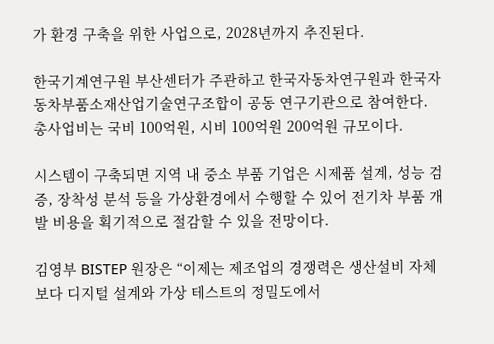가 환경 구축을 위한 사업으로, 2028년까지 추진된다.

한국기계연구원 부산센터가 주관하고 한국자동차연구원과 한국자동차부품소재산업기술연구조합이 공동 연구기관으로 참여한다. 총사업비는 국비 100억원, 시비 100억원 200억원 규모이다.

시스템이 구축되면 지역 내 중소 부품 기업은 시제품 설계, 성능 검증, 장착성 분석 등을 가상환경에서 수행할 수 있어 전기차 부품 개발 비용을 획기적으로 절감할 수 있을 전망이다.

김영부 BISTEP 원장은 “이제는 제조업의 경쟁력은 생산설비 자체보다 디지털 설계와 가상 테스트의 정밀도에서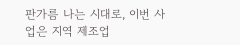판가름 나는 시대로, 이번 사업은 지역 제조업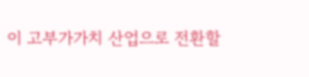이 고부가가치 산업으로 전환할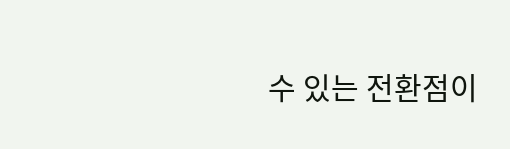수 있는 전환점이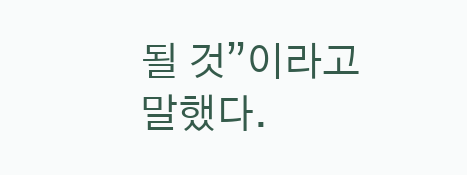될 것”이라고 말했다.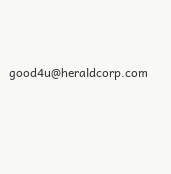good4u@heraldcorp.com